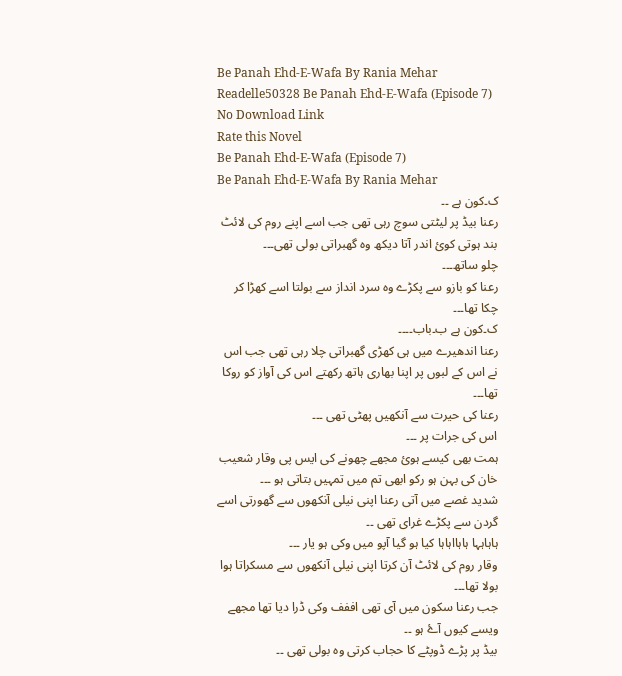Be Panah Ehd-E-Wafa By Rania Mehar Readelle50328 Be Panah Ehd-E-Wafa (Episode 7)
No Download Link
Rate this Novel
Be Panah Ehd-E-Wafa (Episode 7)
Be Panah Ehd-E-Wafa By Rania Mehar
ک۔کون ہے ۔۔
رعنا بیڈ پر لیٹتی سوچ رہی تھی جب اسے اپنے روم کی لائٹ بند ہوتی کوئ اندر آتا دیکھ وہ گھبراتی بولی تھی۔۔۔
چلو ساتھ۔۔۔
رعنا کو بازو سے پکڑے وہ سرد انداز سے بولتا اسے کھڑا کر چکا تھا۔۔۔
ک۔کون ہے ب۔باب۔۔۔۔
رعنا اندھیرے میں ہی کھڑی گھبراتی چلا رہی تھی جب اس نے اس کے لبوں پر اپنا بھاری ہاتھ رکھتے اس کی آواز کو روکا تھا۔۔۔
رعنا کی حیرت سے آنکھیں پھٹی تھی ۔۔۔
اس کی جرات پر ۔۔۔
ہمت بھی کیسے ہوئ مجھے چھونے کی ایس پی وقار شعیب خان کی بہن ہو رکو ابھی تم میں تمہیں بتاتی ہو ۔۔۔
شدید غصے میں آتی رعنا اپنی نیلی آنکھوں سے گھورتی اسے گردن سے پکڑے غرای تھی ۔۔
ہاہاہہا ہاہااہاہا کیا ہو گیا آپو میں وکی ہو یار ۔۔۔
وقار روم کی لائٹ آن کرتا اپنی نیلی آنکھوں سے مسکراتا ہوا بولا تھا۔۔۔
جب رعنا سکون میں آی تھی اففف وکی ڈرا دیا تھا مجھے ویسے کیوں آۓ ہو ۔۔
بیڈ پر پڑے ڈوپٹے کا حجاب کرتی وہ بولی تھی ۔۔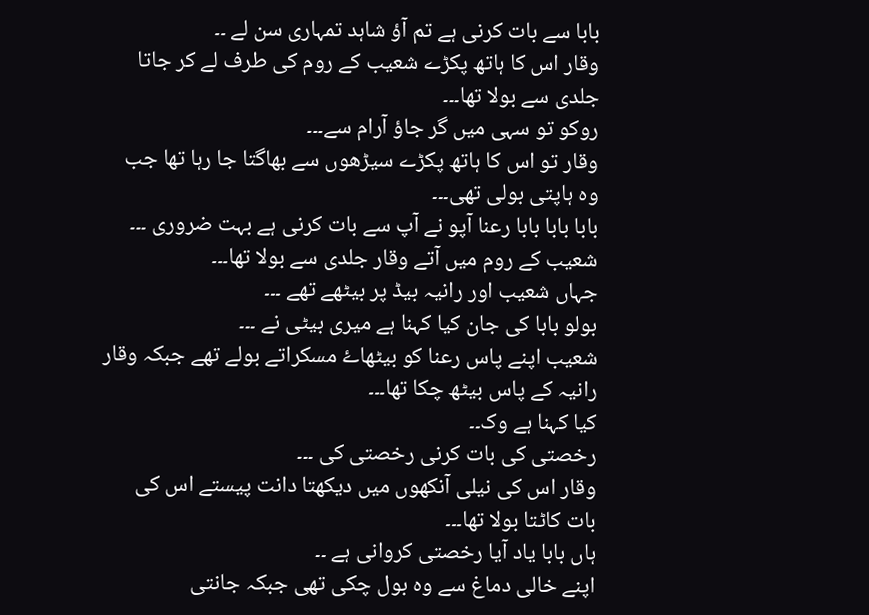بابا سے بات کرنی ہے تم آؤ شاہد تمہاری سن لے ۔۔
وقار اس کا ہاتھ پکڑے شعیب کے روم کی طرف لے کر جاتا جلدی سے بولا تھا۔۔۔
روکو تو سہی میں گر جاؤ آرام سے۔۔۔
وقار تو اس کا ہاتھ پکڑے سیڑھوں سے بھاگتا جا رہا تھا جب وہ ہاپتی بولی تھی۔۔۔
بابا بابا بابا رعنا آپو نے آپ سے بات کرنی ہے بہت ضروری ۔۔۔
شعیب کے روم میں آتے وقار جلدی سے بولا تھا۔۔۔
جہاں شعیب اور رانیہ بیڈ پر بیٹھے تھے ۔۔۔
بولو بابا کی جان کیا کہنا ہے میری بیٹی نے ۔۔۔
شعیب اپنے پاس رعنا کو بیٹھاۓ مسکراتے بولے تھے جبکہ وقار رانیہ کے پاس بیٹھ چکا تھا۔۔۔
کیا کہنا ہے وک۔۔
رخصتی کی بات کرنی رخصتی کی ۔۔۔
وقار اس کی نیلی آنکھوں میں دیکھتا دانت پیستے اس کی بات کاٹتا بولا تھا۔۔۔
ہاں بابا یاد آیا رخصتی کروانی ہے ۔۔
اپنے خالی دماغ سے وہ بول چکی تھی جبکہ جانتی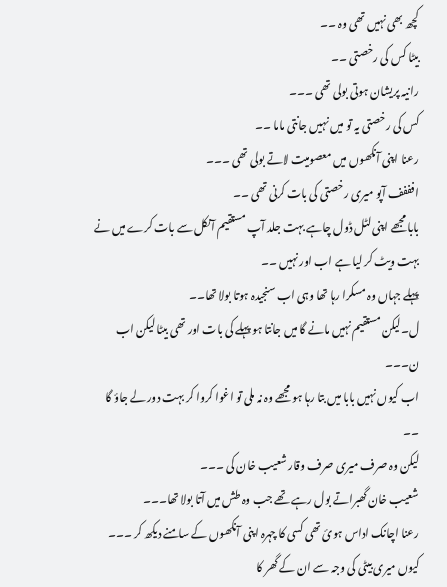کچھ بھی نہیں تھی وہ ۔۔
بیٹا کس کی رخصتی ۔۔
رانیہ پریشان ہوتی بولی تھی ۔۔۔
کس کی رخصتی یہ تو میں نہیں جانتی ماما ۔۔
رعنا اپنی آنکھوں میں معصومیت لاتے بولی تھی ۔۔۔
افففف آپو میری رخصتی کی بات کرنی تھی ۔۔
بابا مجھے اپنی لٹل ڈول چاہے بہت جلد آپ مستقیم آنکل سے بات کرے میں نے بہت ویٹ کر لیا ہے اب اور نہیں ۔۔
پہلے جہاں وہ مسکرا رہا تھا وہی اب سنجیدہ ہوتا بولا تھا۔۔
ل۔لیکن مستقیم نہیں مانے گا میں جانتا ہو پہلے کی بات اور تھی بیٹا لیکن اب ن۔۔۔
اب کیوں نہیں بابا میں بتا رہا ہو مجھے وہ نہ ملی تو اغوا کروا کر بہت دور لے جاؤ گا ۔۔
لیکن وہ صرف میری صرف وقار شعیب خان کی ۔۔۔
شعیب خان گھبراتے بول رہے تھے جب وہ طش میں آتا بولا تھا۔۔۔
رعنا اچانک اداس ہوئ تھی کسی کا چہرہ اپنی آنکھوں کے سامنے دیکھ کر ۔۔۔
کیوں میری بیٹی کی وجہ سے ان کے گھر کا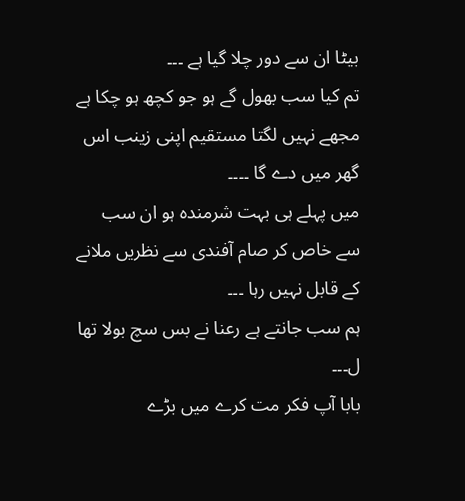بیٹا ان سے دور چلا گیا ہے ۔۔۔
تم کیا سب بھول گے ہو جو کچھ ہو چکا ہے مجھے نہیں لگتا مستقیم اپنی زینب اس گھر میں دے گا ۔۔۔۔
میں پہلے ہی بہت شرمندہ ہو ان سب سے خاص کر صام آفندی سے نظریں ملانے کے قابل نہیں رہا ۔۔۔
ہم سب جانتے ہے رعنا نے بس سچ بولا تھا ل۔۔۔
بابا آپ فکر مت کرے میں بڑے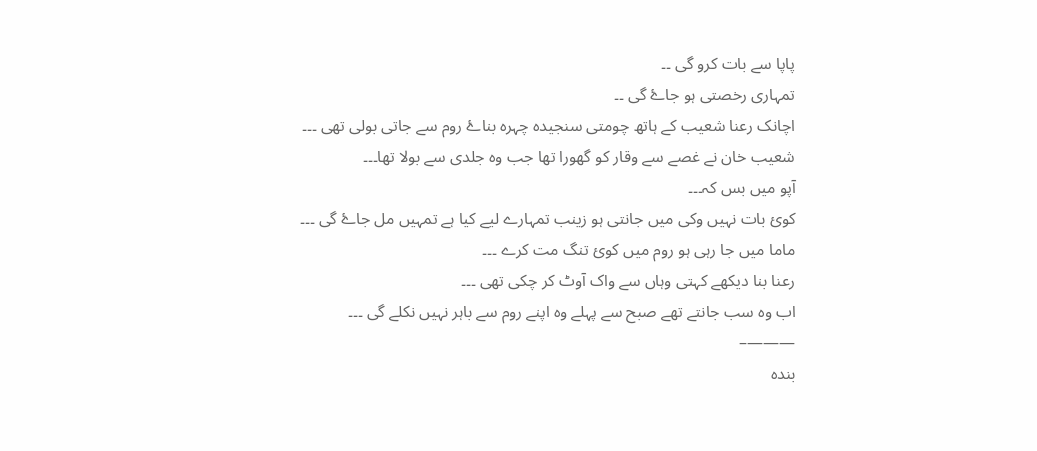پاپا سے بات کرو گی ۔۔
تمہاری رخصتی ہو جاۓ گی ۔۔
اچانک رعنا شعیب کے ہاتھ چومتی سنجیدہ چہرہ بناۓ روم سے جاتی بولی تھی ۔۔۔
شعیب خان نے غصے سے وقار کو گھورا تھا جب وہ جلدی سے بولا تھا۔۔۔
آپو میں بس کہ۔۔۔
کوئ بات نہیں وکی میں جانتی ہو زینب تمہارے لیے کیا ہے تمہیں مل جاۓ گی ۔۔۔
ماما میں جا رہی ہو روم میں کوئ تنگ مت کرے ۔۔۔
رعنا بنا دیکھے کہتی وہاں سے واک آوٹ کر چکی تھی ۔۔۔
اب وہ سب جانتے تھے صبح سے پہلے وہ اپنے روم سے باہر نہیں نکلے گی ۔۔۔
———–
بندہ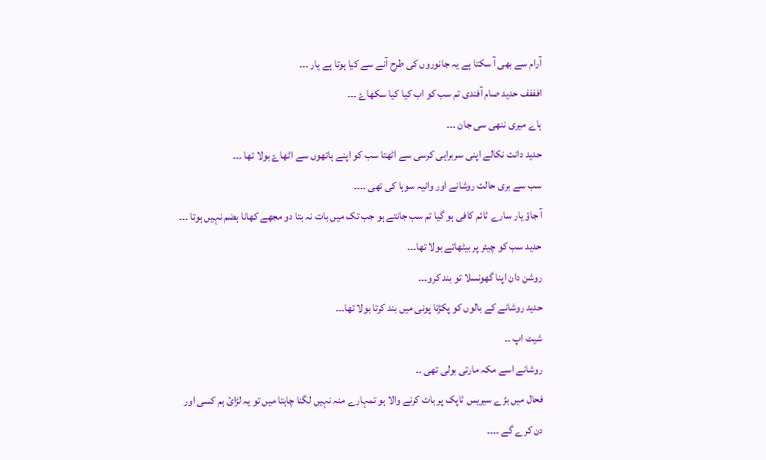آرام سے بھی آ سکتا ہے یہ جانوروں کی طرح آنے سے کیا ہوتا ہے یار ۔۔۔
افففف حدید صام آفندی تم سب کو اب کیا کیا سکھاۓ ۔۔۔
ہاے میری ننھی سی جان ۔۔۔
حدید دانت نکالے اپنی سربراہی کرسی سے اٹھتا سب کو اپنے ہاتھوں سے اٹھاۓ بولا تھا ۔۔۔
سب سے بری حالت روشانے اور وانیہ سوہا کی تھی ۔۔۔۔
آ جاؤ یار سارے ٹائم کافی ہو گیا تم سب جانتے ہو جب تک میں بات نہ بتا دو مجھے کھانا ہضم نہیں ہوتا ۔۔۔
حدید سب کو چیئر پر بیٹھاتے بولا تھا۔۔۔
روشن دان اپنا گھونسلا تو بند کرو۔۔۔
حدید روشانے کے بالوں کو پکڑتا پونی میں بند کرتا بولا تھا۔۔۔
شیٹ اپ ۔۔
روشانے اسے مکہ مارتی بولی تھی ۔۔
فحال میں بڑے سیریس ٹاپک پر بات کرنے والا ہو تمہارے منہ نہیں لگنا چاہتا میں تو یہ لڑائ ہم کسی اور دن کرے گے ۔۔۔۔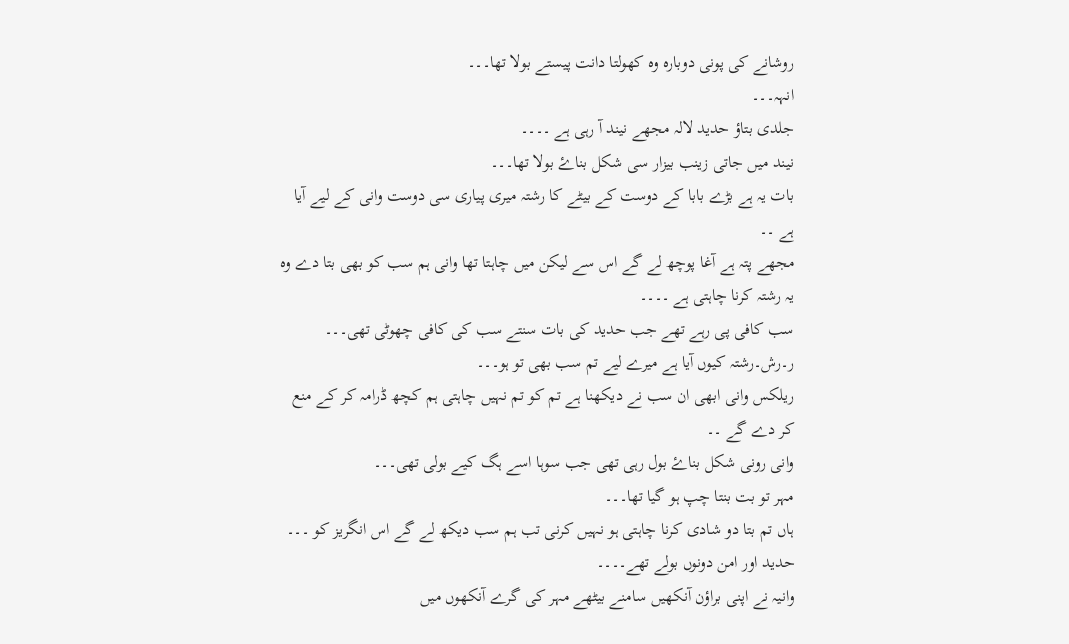روشانے کی پونی دوبارہ وہ کھولتا دانت پیستے بولا تھا۔۔۔
انہہ۔۔۔
جلدی بتاؤ حدید لالہ مجھے نیند آ رہی ہے ۔۔۔۔
نیند میں جاتی زینب بیزار سی شکل بناۓ بولا تھا۔۔۔
بات یہ ہے بڑے بابا کے دوست کے بیٹے کا رشتہ میری پیاری سی دوست وانی کے لیے آیا ہے ۔۔
مجھے پتہ ہے آغا پوچھ لے گے اس سے لیکن میں چاہتا تھا وانی ہم سب کو بھی بتا دے وہ یہ رشتہ کرنا چاہتی ہے ۔۔۔۔
سب کافی پی رہے تھے جب حدید کی بات سنتے سب کی کافی چھوٹی تھی۔۔۔
ر۔رش۔رشتہ کیوں آیا ہے میرے لیے تم سب بھی تو ہو۔۔۔
ریلکس وانی ابھی ان سب نے دیکھنا ہے تم کو تم نہیں چاہتی ہم کچھ ڈرامہ کر کے منع کر دے گے ۔۔
وانی رونی شکل بناۓ بول رہی تھی جب سوہا اسے ہگ کیے بولی تھی۔۔۔
مہر تو بت بنتا چپ ہو گیا تھا۔۔۔
ہاں تم بتا دو شادی کرنا چاہتی ہو نہیں کرنی تب ہم سب دیکھ لے گے اس انگریز کو ۔۔۔
حدید اور امن دونوں بولے تھے۔۔۔۔
وانیہ نے اپنی براؤن آنکھیں سامنے بیٹھے مہر کی گرے آنکھوں میں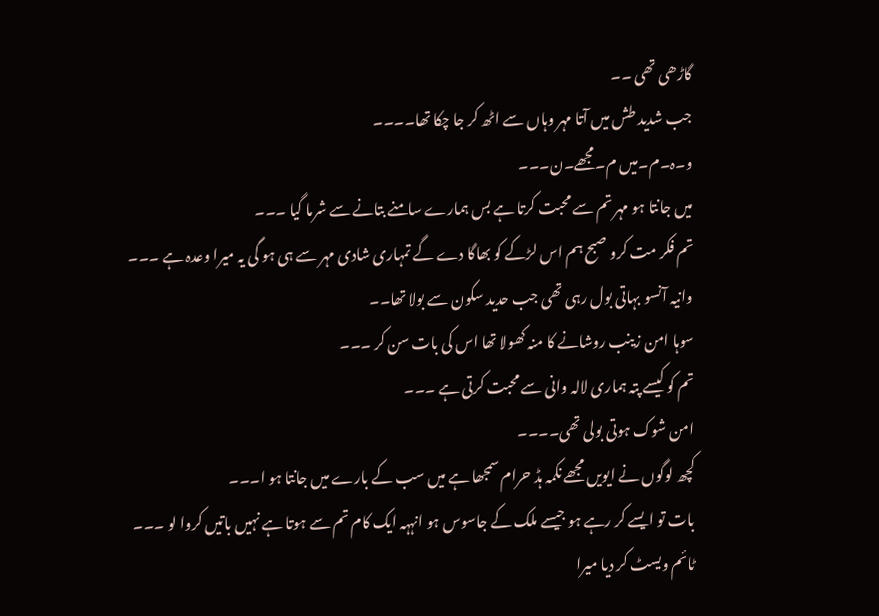گاڑھی تھی ۔۔
جب شدید طش میں آتا مہر وہاں سے اٹھ کر جا چکا تھا۔۔۔۔
و۔ہ۔م۔میں م۔مجھے۔ن۔۔۔
میں جانتا ہو مہر تم سے محبت کرتا ہے بس ہمارے سامنے بتانے سے شرما گیا ۔۔۔
تم فکر مت کرو صبح ہم اس لڑکے کو بھاگا دے گے تمہاری شادی مہر سے ہی ہو گی یہ میرا وعدہ ہے ۔۔۔
وانیہ آنسو بہاتی بول رہی تھی جب حدید سکون سے بولا تھا۔۔
سوہا امن زینب روشانے کا منہ کھولا تھا اس کی بات سن کر ۔۔۔
تم کو کیسے پتہ ہماری لالہ وانی سے محبت کرتی ہے ۔۔۔
امن شوک ہوتی بولی تھی۔۔۔۔
کچھ لوگوں نے ایویں مجھے نکمہ ہڈ حرام سمجھا ہے میں سب کے بارے میں جانتا ہو ا۔۔۔
بات تو ایسے کر رہے ہو جیسے ملک کے جاسوس ہو انہہہ ایک کام تم سے ہوتا ہے نہیں باتیں کروا لو ۔۔۔
ٹائم ویسٹ کر دیا میرا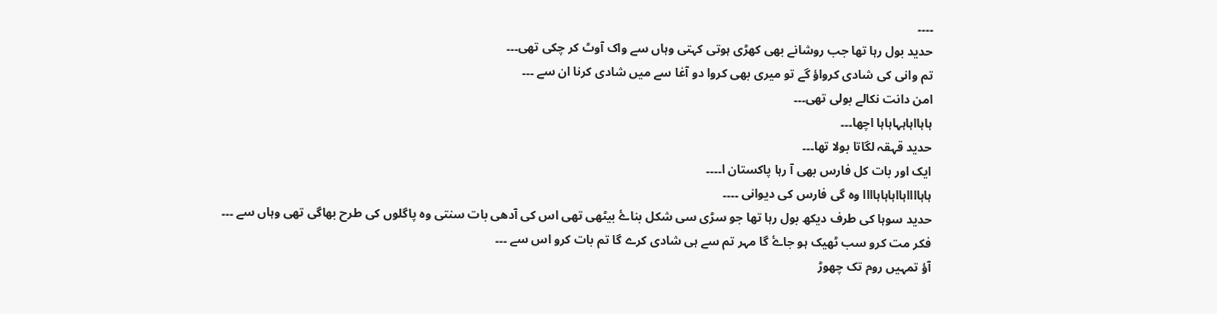۔۔۔۔
حدید بول رہا تھا جب روشانے بھی کھڑی ہوتی کہتی وہاں سے واک آوٹ کر چکی تھی۔۔۔
تم وانی کی شادی کرواؤ گے تو میری بھی کروا دو آغا سے میں شادی کرنا ان سے ۔۔۔
امن دانت نکالے بولی تھی۔۔۔
ہاہااہاہہاہاہا اچھا۔۔۔
حدید قہقہ لگاتا بولا تھا۔۔۔
ایک اور بات کل فارس بھی آ رہا پاکستان ا۔۔۔۔
ہاہااااہااہاہاہاااا وہ گی فارس کی دیوانی ۔۔۔۔
حدید سوہا کی طرف دیکھ بول رہا تھا جو سڑی سی شکل بناۓ بیٹھی تھی اس کی آدھی بات سنتی وہ پاگلوں کی طرح بھاگی تھی وہاں سے ۔۔۔
فکر مت کرو سب ٹھیک ہو جاۓ گا مہر تم سے ہی شادی کرے گا تم بات کرو اس سے ۔۔۔
آؤ تمہیں روم تک چھوڑ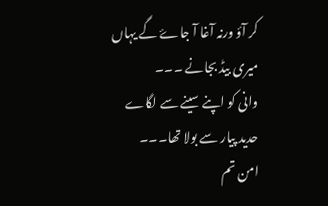کر آؤ ورنہ آغا آ جاۓ گے یہاں میری بیڈ بجانے ۔۔۔
وانی کو اپنے سینے سے لگاے حدید پیار سے بولا تھا۔۔۔
امن تم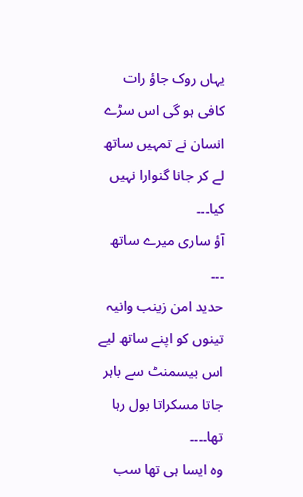یہاں روک جاؤ رات کافی ہو گی اس سڑے انسان نے تمہیں ساتھ لے کر جانا گنوارا نہیں کیا۔۔۔
آؤ ساری میرے ساتھ ۔۔۔
حدید امن زینب وانیہ تینوں کو اپنے ساتھ لیے اس بیسمنٹ سے باہر جاتا مسکراتا بول رہا تھا۔۔۔۔
وہ ایسا ہی تھا سب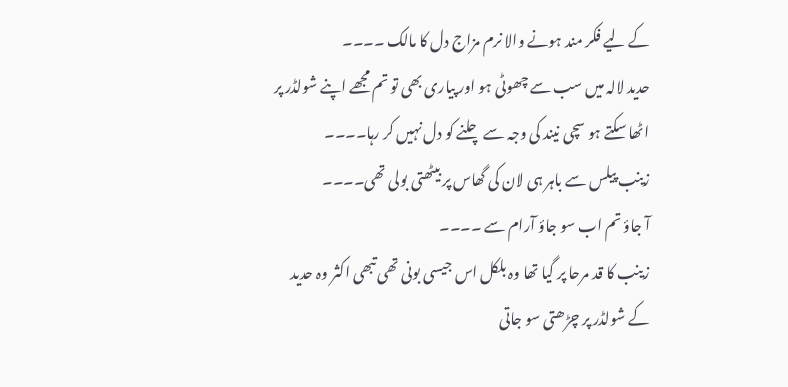کے لیے فکر مند ہونے والا نرم مزاج دل کا مالک ۔۔۔۔
حدید لالہ میں سب سے چھوٹی ہو اور پیاری بھی تو تم مجھے اپنے شولڈر پر اٹھا سکتے ہو سچی نیند کی وجہ سے چلنے کو دل نہیں کر رہا۔۔۔۔
زینب پیلس سے باہر ہی لان کی گھاس پر بیٹھتی بولی تھی۔۔۔۔
آ جاؤ تم اب سو جاؤ آرام سے ۔۔۔۔
زینب کا قد مرحا پر گیا تھا وہ بلکل اس جیسی بونی تھی تبھی اکثر وہ حدید کے شولڈر پر چڑھتی سو جاتی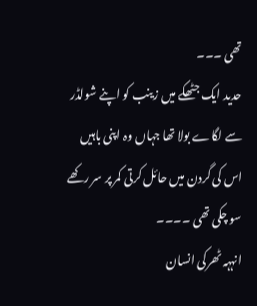تھی ۔۔۔
حدید ایک جٹھکے میں زینب کو اپنے شولڈر سے لگاے بولا تھا جہاں وہ اپنی باہیں اس کی گردن میں حائل کرتی کمر پر سر رکھے سو چکی تھی ۔۔۔۔
انہہہ ٹھرکی انسان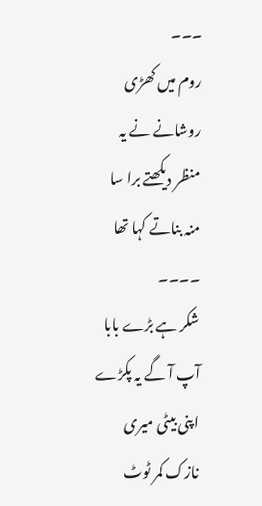۔۔۔
روم میں کھڑی روشانے نے یہ منظر دیکھتے برا سا منہ بناتے کہا تھا ۔۔۔۔
شکر ہے بڑے بابا آپ آ گے یہ پکڑے اپنی بیٹی میری نازک کمر ٹوٹ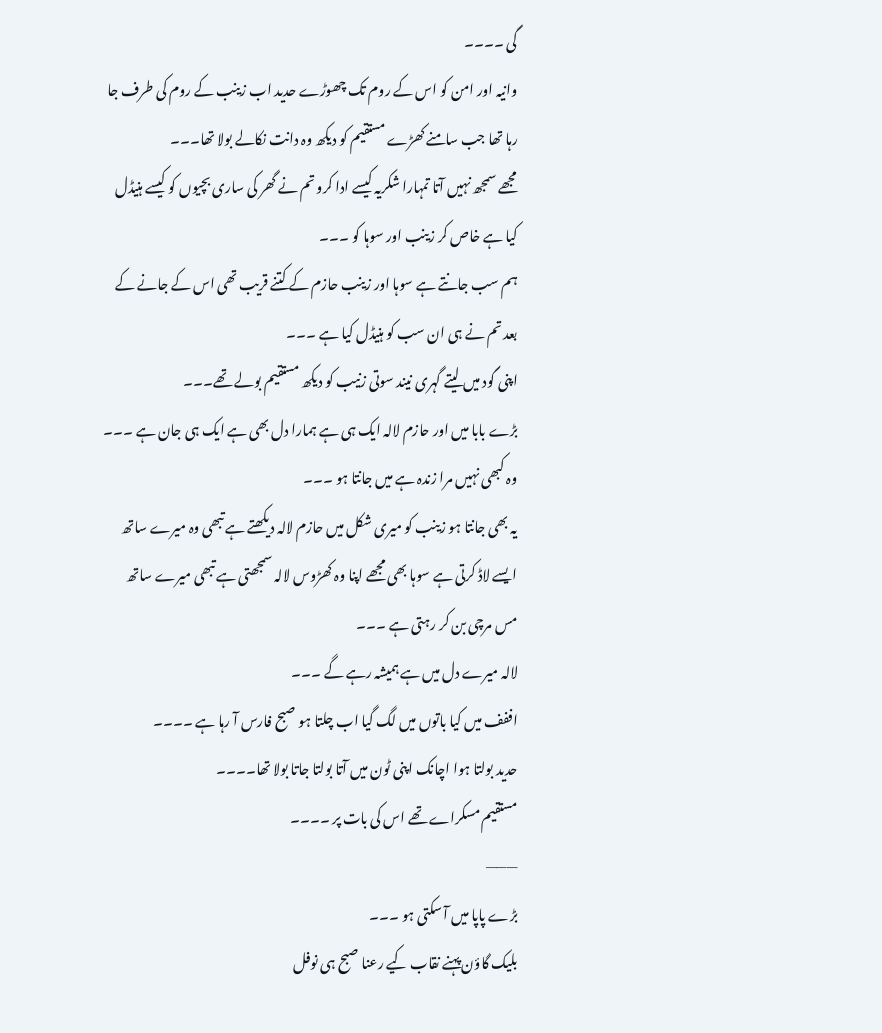گی ۔۔۔۔
وانیہ اور امن کو اس کے روم تک چھوڑے حدید اب زینب کے روم کی طرف جا رہا تھا جب سامنے کھڑے مستقیم کو دیکھ وہ دانت نکالے بولا تھا۔۔۔
مجھے سمجھ نہیں آتا تمہارا شکریہ کیسے ادا کرو تم نے گھر کی ساری بچیوں کو کیسے ہنیڈل کیا ہے خاص کر زینب اور سوہا کو ۔۔۔
ہم سب جانتے ہے سوہا اور زینب حازم کے کتنے قریب تھی اس کے جانے کے بعد تم نے ہی ان سب کو ہنیڈل کیا ہے ۔۔۔
اپنی گود میں لیتے گہری نیند سوتی زنیب کو دیکھ مستقیم بولے تھے۔۔۔
بڑے بابا میں اور حازم لالہ ایک ہی ہے ہمارا دل بھی ہے ایک ہی جان ہے ۔۔۔
وہ کبھی نہیں مرا زندہ ہے میں جانتا ہو ۔۔۔
یہ بھی جانتا ہو زینب کو میری شکل میں حازم لالہ دیکھتے ہے تبھی وہ میرے ساتھ ایسے لاڈ کرتی ہے سوہا بھی مجھے اپنا وہ کھڑوس لالہ سمجھتی ہے تبھی میرے ساتھ مس مرچی بن کر رہتی ہے ۔۔۔
لالہ میرے دل میں ہے ہمیشہ رہے گے ۔۔۔
اففف میں کیا باتوں میں لگ گیا اب چلتا ہو صبح فارس آ رہا ہے ۔۔۔۔
حدید بولتا ہوا اچانک اپنی ٹون میں آتا بولتا جاتا بولا تھا۔۔۔۔
مستقیم مسکراے تھے اس کی بات پر ۔۔۔۔
———
بڑے پاپا میں آ سکتی ہو ۔۔۔
بلیک گاؤن پہنے نقاب کیے رعنا صبح ہی نوفل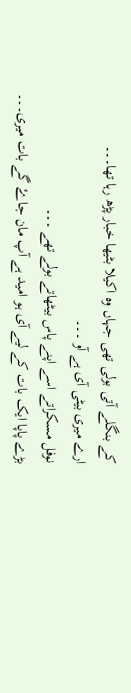کے بنگلے آتی بولی تھی جہاں وہ اکیلا بٹیھا خبار پڑھ رہا تھا۔۔۔
ارے میری بیٹی آی ہے آو ۔۔۔
نوفل مسکراتے اسے اپنے پاس بیٹھاتے بولے تھے ۔۔۔
بڑے پاپا ایک بات کے لیے آی ہو امید ہے آپ مان جاۓ گے بات میری۔۔۔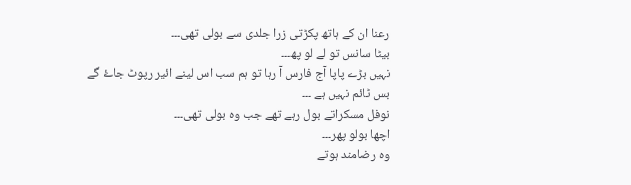رعنا ان کے ہاتھ پکڑتی زرا جلدی سے بولی تھی۔۔۔
بیٹا سانس تو لے لو پھ۔۔۔
نہیں بڑے پاپا آج فارس آ رہا تو ہم سب اس لینے ائیر رپوٹ جاۓ گے بس ٹائم نہیں ہے ۔۔۔
نوفل مسکراتے بول رہے تھے جب وہ بولی تھی۔۔۔
اچھا بولو پھر۔۔۔
وہ رضامند ہوتے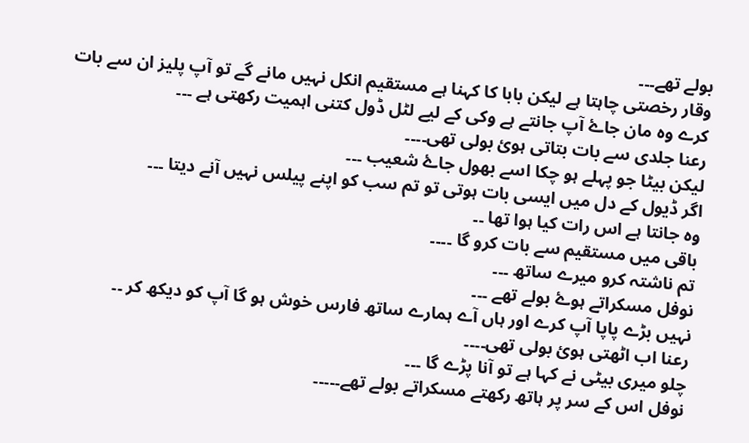بولے تھے۔۔۔
وقار رخصتی چاہتا ہے لیکن بابا کا کہنا ہے مستقیم انکل نہیں مانے گے تو آپ پلیز ان سے بات کرے وہ مان جاۓ آپ جانتے ہے وکی کے لیے لٹل ڈول کتنی اہمیت رکھتی ہے ۔۔۔
رعنا جلدی سے بات بتاتی ہوئ بولی تھی۔۔۔۔
لیکن بیٹا جو پہلے ہو چکا اسے بھول جاۓ شعیب ۔۔۔
اگر ڈیول کے دل میں ایسی بات ہوتی تو تم سب کو اپنے پیلس نہیں آنے دیتا ۔۔۔
وہ جانتا ہے اس رات کیا ہوا تھا ۔۔
باقی میں مستقیم سے بات کرو گا ۔۔۔۔
تم ناشتہ کرو میرے ساتھ ۔۔۔
نوفل مسکراتے ہوۓ بولے تھے ۔۔۔
نہیں بڑے پاپا آپ کرے اور ہاں آے ہمارے ساتھ فارس خوش ہو گا آپ کو دیکھ کر ۔۔
رعنا اب اٹھتی ہوئ بولی تھی۔۔۔۔
چلو میری بیٹی نے کہا ہے تو آنا پڑے گا ۔۔۔
نوفل اس کے سر پر ہاتھ رکھتے مسکراتے بولے تھے۔۔۔۔۔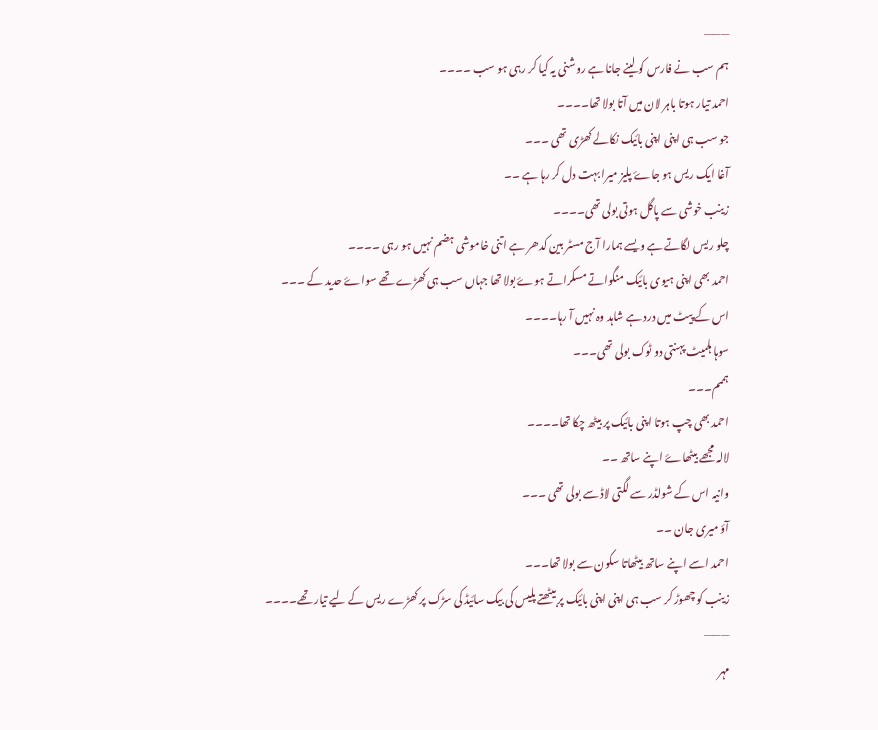———
ہم سب نے فارس کو لینے جانا ہے روشنی یہ کیا کر رہی ہو سب ۔۔۔۔
احمد تیار ہوتا باہر لان میں آتا بولا تھا۔۔۔۔
جو سب ہی اپنی اپنی بائیک نکالے کھڑی تھی ۔۔۔
آغا ایک ریس ہو جاۓ پلیز میرا بہت دل کر رہا ہے ۔۔
زینب خوشی سے پاگل ہوتی بولی تھی۔۔۔۔
چلو ریس لگاتے ہے ویسے ہمارا آج مسٹر بین کدھر ہے اتنی خاموشی ہضم نہیں ہو رہی ۔۔۔۔
احمد بھی اپنی ہیوی بائیک منگواتے مسکراتے ہوۓ بولا تھا جہاں سب ہی کھڑے تھے سواۓ حدید کے ۔۔۔
اس کے پیٹ میں درد ہے شاہد وہ نہیں آ رہا۔۔۔۔
سوہا ہلمیٹ پہنتی دو ٹوک بولی تھی۔۔۔
ہممم۔۔۔
احمد بھی چپ ہوتا اپنی بائیک پر بیٹھ چکا تھا۔۔۔۔
لالہ مجھے بیٹھاۓ اپنے ساتھ ۔۔
وانیہ اس کے شولڈر سے لگتی لاڈ سے بولی تھی ۔۔۔
آؤ میری جان ۔۔
احمد اسے اپنے ساتھ بیٹھاتا سکون سے بولا تھا۔۔۔
زینب کو چھوڑ کر سب ہی اپنی اپنی بائیک پر بیٹھتے پلیس کی بیک سائیڈ کی سڑک پر کھڑے ریس کے لیے تیار تھے۔۔۔۔
———
مہر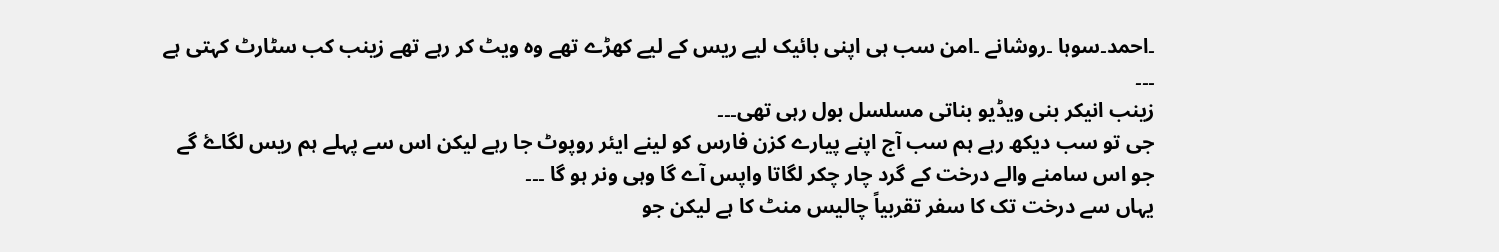۔احمد۔سوہا ۔روشانے ۔امن سب ہی اپنی بائیک لیے ریس کے لیے کھڑے تھے وہ ویٹ کر رہے تھے زینب کب سٹارٹ کہتی ہے ۔۔۔
زینب انیکر بنی ویڈیو بناتی مسلسل بول رہی تھی۔۔۔
جی تو سب دیکھ رہے ہم سب آج اپنے پیارے کزن فارس کو لینے ایئر روپوٹ جا رہے لیکن اس سے پہلے ہم ریس لگاۓ گے جو اس سامنے والے درخت کے گرد چار چکر لگاتا واپس آے گا وہی ونر ہو گا ۔۔۔
یہاں سے درخت تک کا سفر تقربیاً چالیس منٹ کا ہے لیکن جو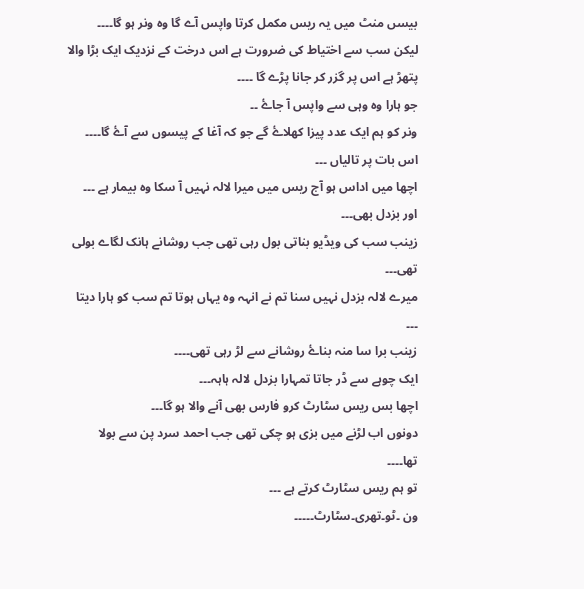بیسں منٹ میں یہ ریس مکمل کرتا واپس آے گا وہ ونر ہو گا۔۔۔۔
لیکن سب سے اختیاط کی ضرورت ہے اس درخت کے نزدیک ایک بڑا والا پتھڑ ہے اس پر گزر کر جانا پڑے گا ۔۔۔۔
جو ہارا وہ وہی سے واپس آ جاۓ ۔۔
ونر کو ہم ایک عدد پیزا کھلاۓ گے جو کہ آغا کے پیسوں سے آۓ گا۔۔۔۔
اس بات پر تالیاں ۔۔۔
اچھا میں اداس ہو آج ریس میں میرا لالہ نہیں آ سکا وہ بیمار ہے ۔۔۔
اور بزدل بھی۔۔۔
زینب سب کی ویڈیو بناتی بول رہی تھی جب روشانے ہانک لگاے بولی تھی۔۔۔
میرے لالہ بزدل نہیں سنا تم نے انہہ وہ یہاں ہوتا تم سب کو ہارا دیتا ۔۔۔
زینب برا سا منہ بناۓ روشانے سے لڑ رہی تھی۔۔۔۔
ایک چوہے سے ڈر جاتا تمہارا بزدل لالہ ہاہہ۔۔۔
اچھا بس ریس سٹارٹ کرو فارس بھی آنے والا ہو گا۔۔۔
دونوں اب لڑنے میں بزی ہو چکی تھی جب احمد سرد پن سے بولا تھا۔۔۔۔
تو ہم ریس سٹارٹ کرتے ہے ۔۔۔
ون ۔ٹو۔تھری۔سٹارٹ۔۔۔۔۔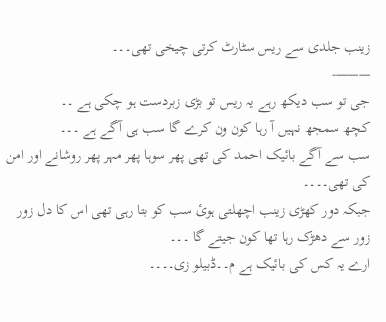زینب جلدی سے ریس سٹارٹ کرتی چیخی تھی۔۔۔
———-
جی تو سب دیکھ رہے یہ ریس تو بڑی زبردست ہو چکی ہے ۔۔
کچھ سمجھ نہیں آ رہا کون ون کرے گا سب ہی آگے ہے ۔۔۔
سب سے آگے بائیک احمد کی تھی پھر سوہا پھر مہر پھر روشانے اور امن کی تھی۔۔۔۔
جبکہ دور کھڑی زینب اچھلتی ہوئ سب کو بتا رہی تھی اس کا دل زور زور سے دھڑک رہا تھا کون جیتے گا ۔۔۔
ارے یہ کس کی بائیک ہے م۔۔ڈبیلو زی۔۔۔۔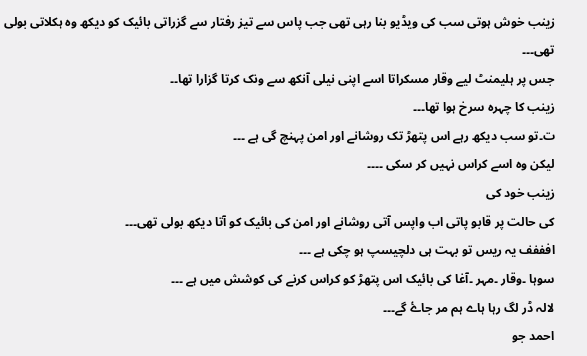زینب خوش ہوتی سب کی ویڈیو بنا رہی تھی جب پاس سے تیز رفتار سے گزراتی بائیک کو دیکھ وہ ہکلاتی بولی تھی۔۔۔
جس پر ہلیمنٹ لیے وقار مسکراتا اسے اپنی نیلی آنکھ سے ونک کرتا گزارا تھا۔۔
زینب کا چہرہ سرخ ہوا تھا۔۔۔
ت۔تو سب دیکھ رہے اس پتھڑ تک روشانے اور امن پہنچ گی ہے ۔۔۔
لیکن وہ اسے کراس نہیں کر سکی ۔۔۔۔
زینب خود کی
کی حالت پر قابو پاتی اب واپس آتی روشانے اور امن کی بائیک کو آتا دیکھ بولی تھی۔۔۔
افففف یہ ریس تو بہت ہی دلچیسپ ہو چکی ہے ۔۔۔
سوہا ۔وقار ۔مہر ۔آغا کی بائیک اس پتھڑ کو کراس کرنے کی کوشش میں ہے ۔۔۔
لالہ ڈر لگ رہا ہاے ہم مر جاۓ گے۔۔۔
احمد جو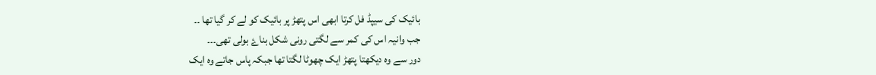بائیک کی سیپڈ فل کرتا ابھی اس پتھڑ پر بائیک کو لے کر گیا تھا ۔۔
جب وانیہ اس کی کمر سے لگتی رونی شکل بناۓ بولی تھی۔۔۔
دور سے وہ دیکھتا پتھڑ ایک چھوٹا لگتا تھا جبکہ پاس جاتے وہ ایک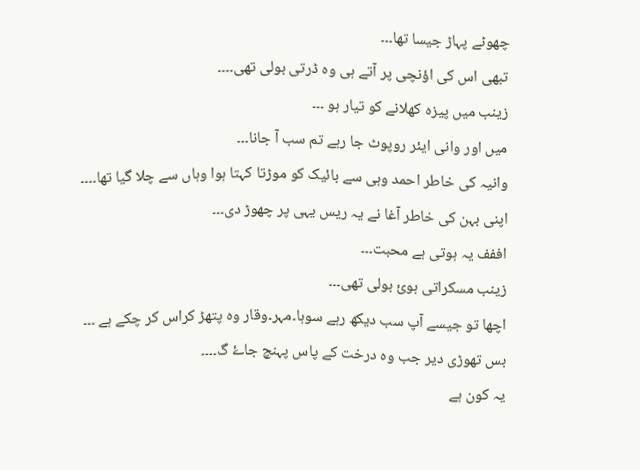چھوٹے پہاڑ جیسا تھا۔۔۔
تبھی اس کی اؤنچی پر آتے ہی وہ ڈرتی بولی تھی۔۔۔۔
زینب میں پیزہ کھلانے کو تیار ہو ۔۔۔
میں اور وانی ایئر روپوٹ جا رہے تم سب آ جانا۔۔۔
وانیہ کی خاطر احمد وہی سے بائیک کو موڑتا کہتا ہوا وہاں سے چلا گیا تھا۔۔۔۔
اپنی بہن کی خاطر آغا نے یہ ریس یہی پر چھوڑ دی۔۔۔
اففف یہ ہوتی ہے محبت۔۔۔
زینب مسکراتی ہوئ بولی تھی۔۔۔
اچھا تو جیسے آپ سب دیکھ رہے سوہا۔مہر۔وقار وہ پتھڑ کراس کر چکے ہے ۔۔۔
بس تھوڑی دیر جب وہ درخت کے پاس پہنچ جاۓ گ۔۔۔۔
یہ کون ہے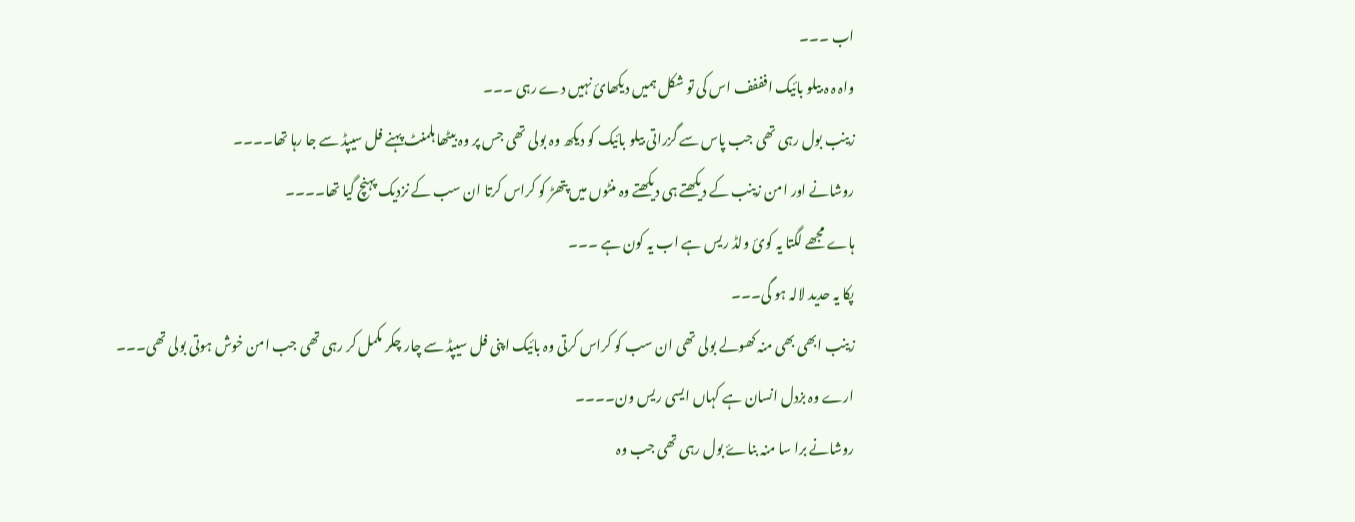اب ۔۔۔
واہ ہ ہ بیلو بائیک افففف اس کی تو شکل ہمیں دیکھائ نہیں دے رہی ۔۔۔
زینب بول رہی تھی جب پاس سے گزراتی بیلو بائیک کو دیکھ وہ بولی تھی جس پر وہ بیٹھا ہلمنٹ پہنے فل سیپڈ سے جا رہا تھا۔۔۔۔
روشانے اور امن زینب کے دیکھتے ہی دیکھتے وہ منٹوں میں پتھڑ کو کراس کرتا ان سب کے نزدیک پہنچ گیا تھا۔۔۔۔
ہاے مجھے لگتا یہ کوئ ولڈ ریس ہے اب یہ کون ہے ۔۔۔
پکا یہ حدید لالہ ہو گی۔۔۔
زینب ابھی بھی منہ کھولے بولی تھی ان سب کو کراس کرتی وہ بائیک اپنی فل سیپڈ سے چار چکر مکمل کر رہی تھی جب امن خوش ہوتی بولی تھی۔۔۔
ارے وہ بزدل انسان ہے کہاں ایسی ریس ون۔۔۔۔
روشانے برا سا منہ بناۓ بول رہی تھی جب وہ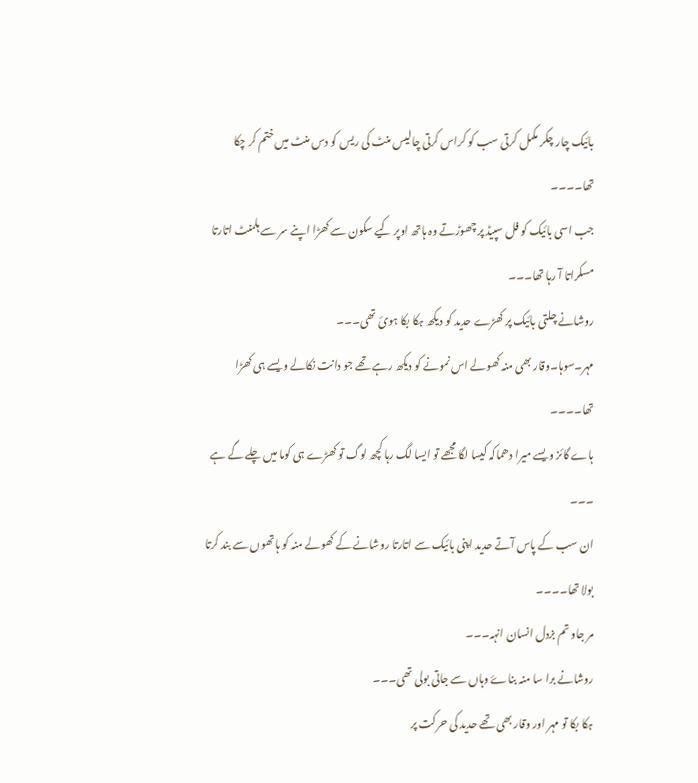بائیک چار چکر مکمل کرتی سب کو کراس کرتی چالیس منٹ کی ریس کو دس منٹ میں ختم کر چکا تھا۔۔۔۔
جب اسی بائیک کو فل سپیڈ پر چھوڑتے وہ ہاتھ اوپر کیے سکون سے کھڑا اپنے سر سے ہلمنٹ اتارتا مسکراتا آ رہا تھا۔۔۔
روشانے چلتی بائیک پر کھڑے حدید کو دیکھ ہکا بکا ہوئ تھی۔۔۔
مہر۔سوہا۔وقار بھی منہ کھولے اس نمونے کو دیکھ رہے تھے جو دانت نکالے ویسے ہی کھڑا تھا۔۔۔۔
ہاے گائز ویسے میرا دھماکہ کیسا لگا مجھے تو ایسا لگ رہا کچھ لوگ تو کھڑے ہی کوما میں چلے گے ہے ۔۔۔
ان سب کے پاس آتے حدید اپنی بائیک سے اتارتا روشانے کے کھولے منہ کو ہاتھوں سے بند کرتا بولا تھا۔۔۔۔
مر جاو تم بزدل انسان انہہ۔۔۔
روشانے برا سا منہ بناۓ وہاں سے جاتی بولی تھی۔۔۔
ہکا بکا تو مہر اور وقار بھی تھے حدید کی حرکت پر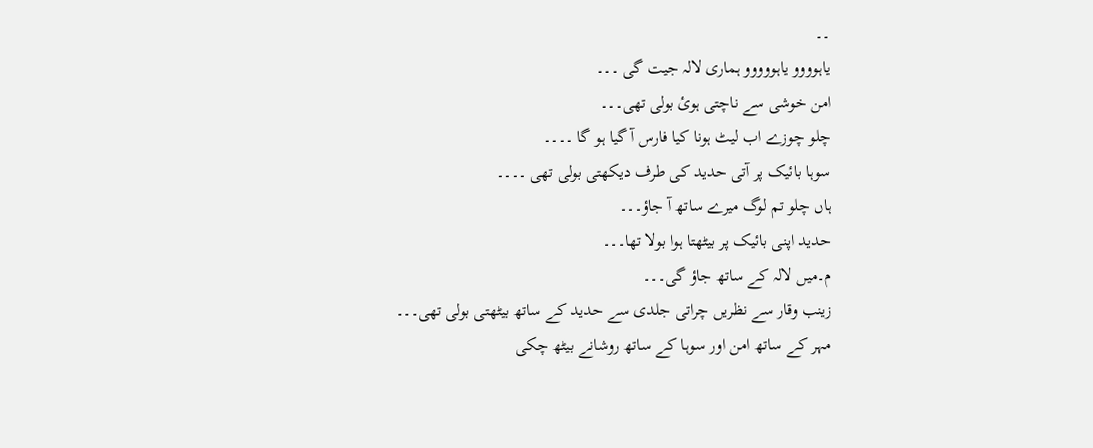۔۔
یاہوووو یاہووووو ہماری لالہ جیت گی ۔۔۔
امن خوشی سے ناچتی ہوئ بولی تھی۔۔۔
چلو چوزے اب لیٹ ہونا کیا فارس آ گیا ہو گا ۔۔۔۔
سوہا بائیک پر آتی حدید کی طرف دیکھتی بولی تھی ۔۔۔۔
ہاں چلو تم لوگ میرے ساتھ آ جاؤ۔۔۔
حدید اپنی بائیک پر بیٹھتا ہوا بولا تھا۔۔۔
م۔میں لالہ کے ساتھ جاؤ گی۔۔۔
زینب وقار سے نظریں چراتی جلدی سے حدید کے ساتھ بیٹھتی بولی تھی۔۔۔
مہر کے ساتھ امن اور سوہا کے ساتھ روشانے بیٹھ چکی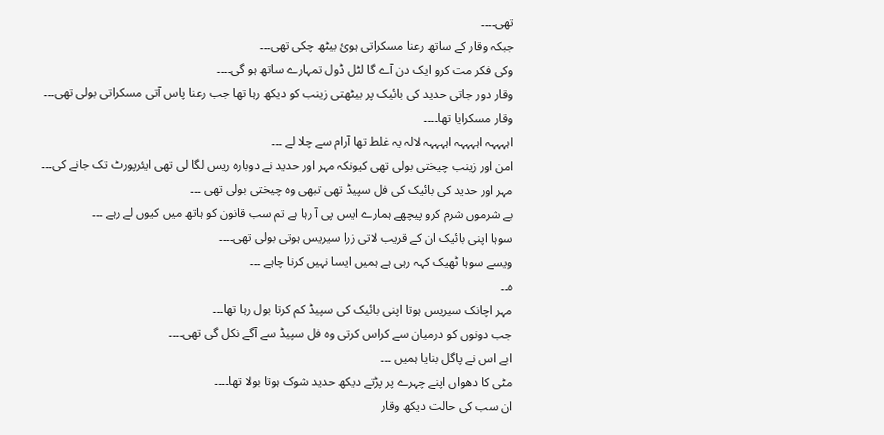تھی۔۔۔۔
جبکہ وقار کے ساتھ رعنا مسکراتی ہوئ بیٹھ چکی تھی۔۔۔
وکی فکر مت کرو ایک دن آے گا لٹل ڈول تمہارے ساتھ ہو گی۔۔۔۔
وقار دور جاتی حدید کی بائیک پر بیٹھتی زینب کو دیکھ رہا تھا جب رعنا پاس آتی مسکراتی بولی تھی۔۔۔
وقار مسکرایا تھا۔۔۔۔
اہہہہہ اہہہہہ اہہہہہ لالہ یہ غلط تھا آرام سے چلا لے ۔۔۔
امن اور زینب چیختی بولی تھی کیونکہ مہر اور حدید نے دوبارہ ریس لگا لی تھی ایئرپورٹ تک جانے کی۔۔۔
مہر اور حدید کی بائیک کی فل سپیڈ تھی تبھی وہ چیختی بولی تھی ۔۔۔
بے شرموں شرم کرو پیچھے ہمارے ایس پی آ رہا ہے تم سب قانون کو ہاتھ میں کیوں لے رہے ۔۔۔
سوہا اپنی بائیک ان کے قریب لاتی زرا سیریس ہوتی بولی تھی۔۔۔۔
ویسے سوہا ٹھیک کہہ رہی ہے ہمیں ایسا نہیں کرنا چاہے ۔۔۔
ہ۔۔
مہر اچانک سیریس ہوتا اپنی بائیک کی سپیڈ کم کرتا بول رہا تھا۔۔۔
جب دونوں کو درمیان سے کراس کرتی وہ فل سپیڈ سے آگے نکل گی تھی۔۔۔۔
ابے اس نے پاگل بنایا ہمیں ۔۔۔
مٹی کا دھواں اپنے چہرے پر پڑتے دیکھ حدید شوک ہوتا بولا تھا۔۔۔۔
ان سب کی حالت دیکھ وقار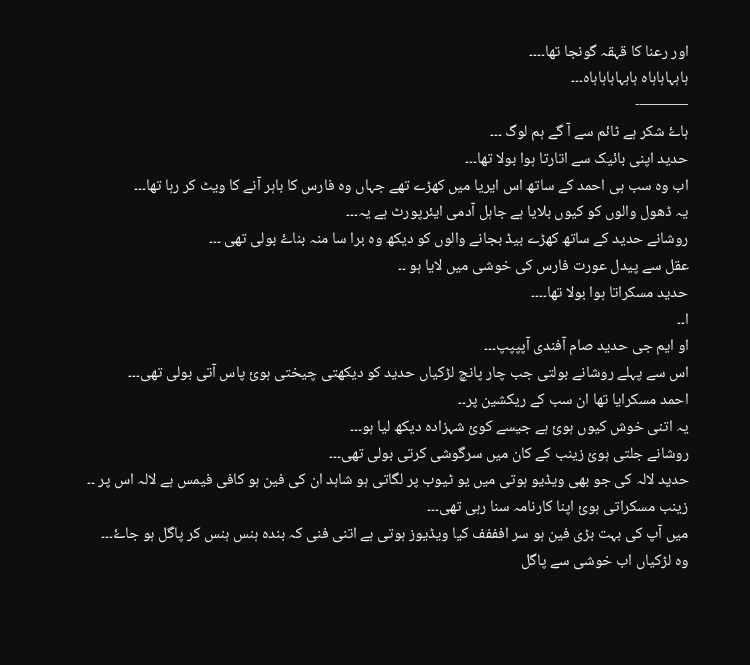اور رعنا کا قہقہ گونجا تھا۔۔۔۔
ہاہہاہاہاہ ہاہہاہاہاہاہ۔۔۔
———-
ہاۓ شکر ہے ٹائم سے آ گے ہم لوگ ۔۔۔
حدید اپنی بائیک سے اتارتا ہوا بولا تھا۔۔۔
اب وہ سب ہی احمد کے ساتھ اس ایریا میں کھڑے تھے جہاں وہ فارس کا باہر آنے کا ویٹ کر رہا تھا۔۔۔
یہ ڈھول والوں کو کیوں بلایا ہے جاہل آدمی ایئرپورٹ ہے یہ۔۔۔
روشانے حدید کے ساتھ کھڑے بیڈ بجانے والوں کو دیکھ وہ برا سا منہ بناۓ بولی تھی ۔۔۔
عقل سے پیدل عورت فارس کی خوشی میں لایا ہو ۔۔
حدید مسکراتا ہوا بولا تھا۔۔۔۔
ا۔۔
او ایم جی حدید صام آفندی آپپپپ۔۔۔
اس سے پہلے روشانے بولتی جب چار پانچ لڑکیاں حدید کو دیکھتی چیختی ہوئ پاس آتی بولی تھی۔۔۔
احمد مسکرایا تھا ان سب کے ریکشین پر۔۔
یہ اتنی خوش کیوں ہوئ ہے جیسے کوئ شہزادہ دیکھ لیا ہو۔۔۔
روشانے جلتی ہوئ زینب کے کان میں سرگوشی کرتی بولی تھی۔۔۔
حدید لالہ کی جو بھی ویڈیو ہوتی میں یو ٹیوب پر لگاتی ہو شاہد ان کی فین ہو کافی فیمس ہے لالہ اس پر ۔۔
زینب مسکراتی ہوئ اپنا کارنامہ سنا رہی تھی۔۔۔
میں آپ کی بہت بڑی فین ہو سر افففف کیا ویڈیوز ہوتی ہے اتنی فنی کہ بندہ ہنس ہنس کر پاگل ہو جاۓ۔۔۔
وہ لڑکیاں اب خوشی سے پاگل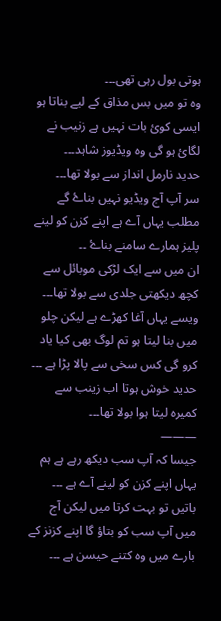ہوتی بول رہی تھی۔۔۔
وہ تو میں بس مذاق کے لیے بناتا ہو ایسی کوئ بات نہیں ہے زنیب نے لگائ ہو گی وہ ویڈیوز شاہد۔۔۔
حدید نارمل انداز سے بولا تھا۔۔۔
سر آپ آج ویڈیو نہیں بناۓ گے مطلب یہاں آے ہے اپنے کزن کو لینے پلیز ہمارے سامنے بناۓ ۔۔
ان میں سے ایک لڑکی موبائل سے کچھ دیکھتی جلدی سے بولا تھا۔۔۔
ویسے یہاں آغا کھڑے ہے لیکن چلو میں بنا لیتا ہو تم لوگ بھی کیا یاد کرو گی کس سخی سے پالا پڑا ہے ۔۔۔
حدید خوش ہوتا اب زینب سے کمیرہ لیتا ہوا بولا تھا۔۔۔
———
جیسا کہ آپ سب دیکھ رہے ہے ہم یہاں اپنے کزن کو لینے آے ہے ۔۔۔
باتیں تو بہت کرتا میں لیکن آج میں آپ سب کو بتاؤ گا اپنے کزنز کے بارے میں وہ کتنے حیسن ہے ۔۔۔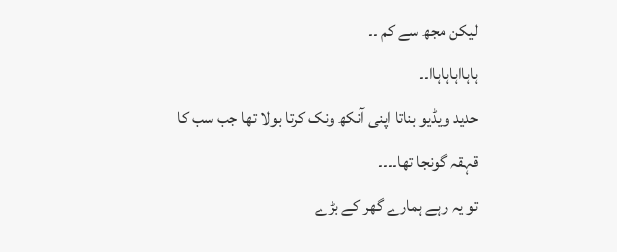لیکن مجھ سے کم ۔۔
ہاہااہاہاہاا۔۔
حدید ویڈیو بناتا اپنی آنکھ ونک کرتا بولا تھا جب سب کا قہقہ گونجا تھا۔۔۔۔
تو یہ رہے ہمارے گھر کے بڑے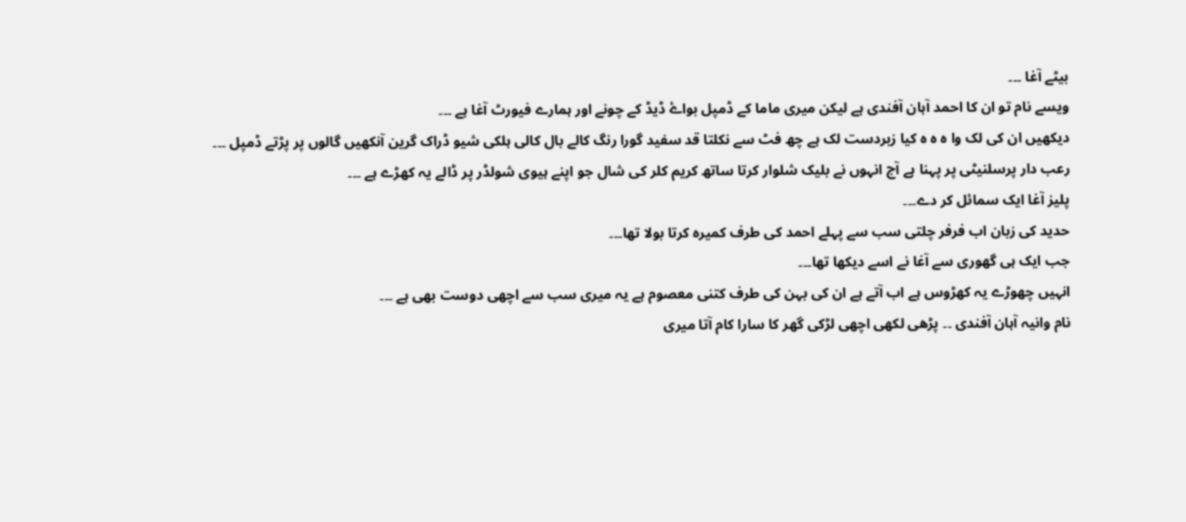بیٹے آغا ۔۔۔
ویسے نام تو ان کا احمد آہان آفندی ہے لیکن میری ماما کے ڈمپل بواۓ ڈیڈ کے چونے اور ہمارے فیورٹ آغا ہے ۔۔۔
دیکھیں ان کی لک وا ہ ہ ہ کیا زبردست لک ہے چھ فٹ سے نکلتا قد سفید گورا رنگ کالے بال کالی ہلکی شیو ڈراک گرین آنکھیں گالوں پر پڑتے ڈمپل ۔۔۔
رعب دار پرسلنیٹی پر پہنا ہے آج انہوں نے بلیک شلوار کرتا ساتھ کریم کلر کی شال جو اپنے ہیوی شولڈر پر ڈالے یہ کھڑے ہے ۔۔۔
پلیز آغا ایک سمائل کر دے۔۔۔
حدید کی زبان اب فرفر چلتی سب سے پہلے احمد کی طرف کمیرہ کرتا بولا تھا۔۔۔
جب ایک ہی گھوری سے آغا نے اسے دیکھا تھا۔۔۔
انہیں چھوڑے یہ کھڑوس ہے اب آتے ہے ان کی بہن کی طرف کتنی معصوم ہے یہ میری سب سے اچھی دوست بھی ہے ۔۔۔
نام وانیہ آہان آفندی ۔۔ پڑھی لکھی اچھی لڑکی گھر کا سارا کام آتا میری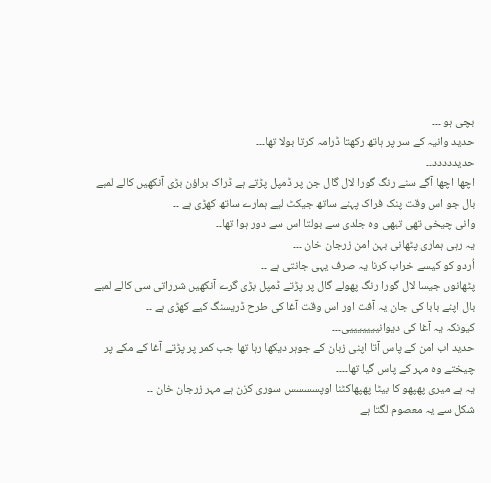بچی ہو ۔۔۔
حدید وانیہ کے سر پر ہاتھ رکھتا ڈرامہ کرتا بولا تھا۔۔۔
حدیددددد۔۔
اچھا اچھا آگے سنے رنگ گورا لال گال جن پر ڈمپل پڑتے ہے ڈراک براؤن بڑی آنکھیں کالے لمبے بال جو اس وقت پنک فراک پہنے ساتھ جیکٹ لیے ہمارے ساتھ کھڑی ہے ۔۔
وانی چیخی تھی تبھی وہ جلدی سے بولتا اس سے دور ہوا تھا۔۔
یہ رہی ہماری پٹھانی بہن امن زرجان خان ۔۔۔
اُردو کو کیسے خراب کرنا یہ صرف یہی جانتی ہے ۔۔
پٹھانوں جیسا لال گورا رنگ پھولے گال پر پڑتے ڈمپل بڑی گرے آنکھیں شرراتی سی کالے لمبے بال اپنے بابا کی جان یہ آفت اور اس وقت آغا کی طرح ڈریسنگ کیے کھڑی ہے ۔۔
کیونکہ یہ آغا کی دیوانیییییییی۔۔۔
حدید اب امن کے پاس آتا اپنی زبان کے جوہر دیکھا رہا تھا جب کمر پر پڑتے آغا کے مکے پر چیختے وہ مہر کے پاس گیا تھا۔۔۔۔
یہ ہے میری پھپھو کا بیٹا پھپھاکٹنا اوپسسسس سوری کزن ہے مہر زرجان خان ۔۔
شکل سے یہ معصوم لگتا ہے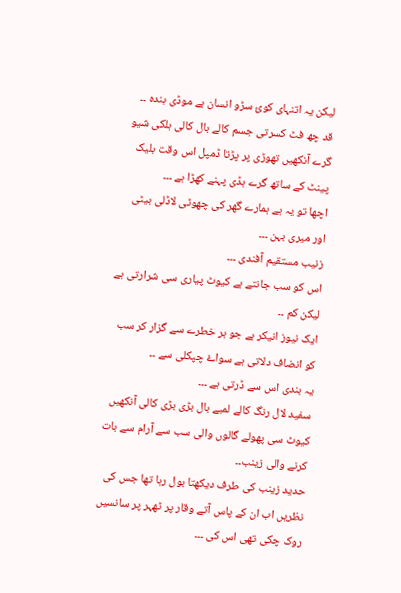لیکن یہ اتنہای کوئ سڑو انسان ہے موڈی بندہ ۔۔
قد چھ فٹ کسرتی جسم کالے بال کالی ہلکی شیو گرے آنکھیں تھوڑی پر پڑتا ڈمپل اس وقت بلیک پینٹ کے ساتھ گرے ہڈی پہنے کھڑا ہے ۔۔۔
اچھا تو یہ ہے ہمارے گھر کی چھوٹی لاڈلی بیٹی اور میری بہن ۔۔۔
زنیب مستقیم آفندی ۔۔۔
اس کو سب جانتے ہے کیوٹ پیاری سی شرارتی ہے لیکن کم ۔۔
ایک نیوز انیکر ہے جو ہر خطرے سے گزار کر سب کو انضاف دلاتی ہے سواۓ چپکلی سے ۔۔
یہ بندی اس سے ڈرتی ہے ۔۔۔
سفید لال رنگ کالے لمبے بال بڑی بڑی کالی آنکھیں کیوٹ سی پھولے گالوں والی سب سے آرام سے بات کرنے والی زینب۔۔
حدید زینب کی طرف دیکھتا بول رہا تھا جس کی نظریں اب ان کے پاس آتے وقار پر ٹھہر پر سانسیں روک چکی تھی اس کی ۔۔۔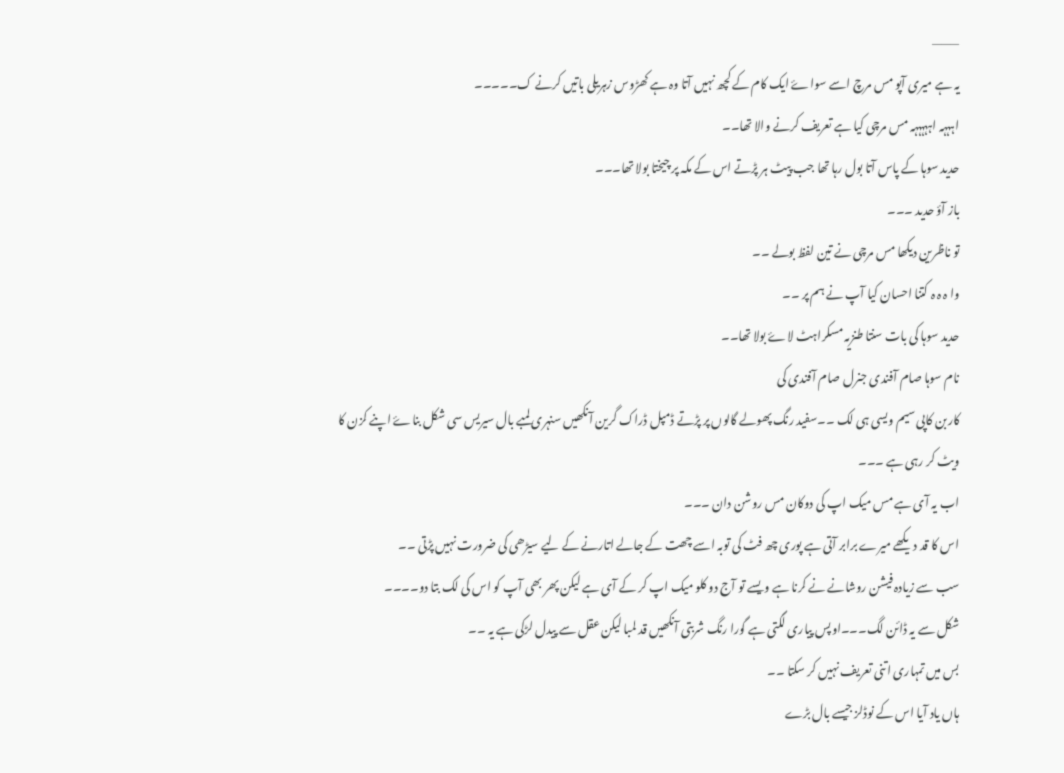———
یہ ہے میری آپو مس مرچ اسے سواۓ ایک کام کے کچھ نہیں آتا وہ ہے کھڑوس زہریلی باتیں کرنے ک۔۔۔۔۔
اہہہہ اہہہہہہ مس مرچی کیا ہے تعریف کرنے والا تھا۔۔
حدید سوہا کے پاس آتا بول رہا تھا جب پیٹ ہر پڑتے اس کے مکہ پر چیختا بولا تھا۔۔۔
باز آؤ حدید ۔۔۔
تو ناظرین دیکھا مس مرچی نے تین لفظ بولے ۔۔
وا ہ ہ ہ کتنا احسان کیا آپ نے ہم پر ۔۔
حدید سوہا کی بات سنتا طنزیہ مسکراہٹ لاۓ بولا تھا۔۔
نام سوہا صام آفندی جنرل صام آفندی کی
کاربن کاپی سیم ویسی ہی لک ۔۔سفید رنگ پھولے گالوں پر پڑتے ڈمپل ڈراک گرین آنکھیں سنہری لمبے بال سیریس سی شکل بناۓ اپنے کزن کا ویٹ کر رہی ہے ۔۔۔
اب یہ آی ہے مس میک اپ کی دوکان مس روشن دان ۔۔۔
اس کا قد دیکھے میرے برابر آتی ہے پوری چھ فٹ کی توبہ اسے چھت کے جالے اتارنے کے لیے سیڑھی کی ضرورت نہیں پڑتی ۔۔
سب سے زیادہ فیشن روشانے نے کرنا ہے ویسے تو آج دو کلو میک اپ کر کے آی ہے لیکن پھر بھی آپ کو اس کی لک بتا دو۔۔۔۔
شکل سے یہ ڈائن لگ۔۔۔اوپس پیاری لگتی ہے گورا رنگ شربتی آنکھیں قد لمبا لیکن عقل سے پیدل لڑکی ہے یہ ۔۔
بس میں تمہاری اتنی تعریف نہیں کر سکتا ۔۔
ہاں یاد آیا اس کے نوڈلز جیسے بال بڑے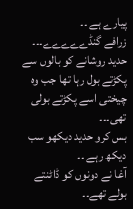پیارے ہے ۔۔
زرافے گنڈےےےےے۔۔۔
حدید روشانے کو بالوں سے پکڑتے بول رہا تھا جب وہ چیختی اسے پکڑتے بولی تھی۔۔۔
بس کرو حدید دیکھو سب دیکھ رہے ۔۔
آغا نے دونوں کو ڈاٹنتے بولے تھے۔۔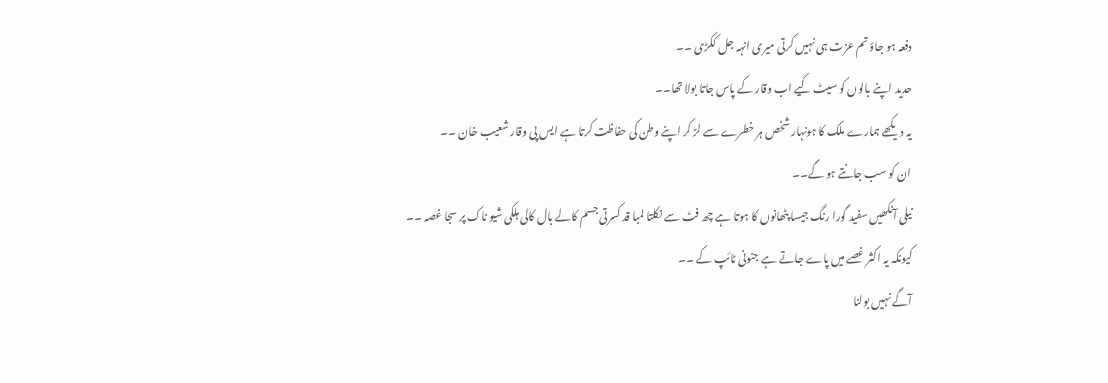دفعہ ہو جاؤ تم عزت ہی نہیں کرتی میری انہہ جل ککڑی ۔۔
حدید اپنے بالوں کو سیٹ کیے اب وقار کے پاس جاتا بولا تھا۔۔
یہ دیکھے ہمارے ملک کا ہونہار شخص ہر خطرے سے لڑ کر اپنے وطن کی حفاظت کرتا ہے ایس پی وقار شعیب خان ۔۔
ان کو سب جانتے ہو گے۔۔
نیلی آنکھیں سفید گورا رنگ جیسا پٹھانوں کا ہوتا ہے چھ فٹ سے نکلتا لمبا قد کسرتی جسم کالے بال کالی ہلکی شیو ناک پر سجا غصہ ۔۔
کیونکہ یہ اکثر غصے میں پاے جاتے ہے جنونی ٹائپ کے ۔۔
آگے نہیں بولنا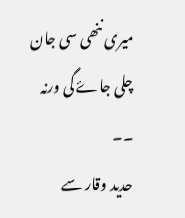میری ننھی سی جان چلی جاۓ گی ورنہ ۔۔
حدید وقار سے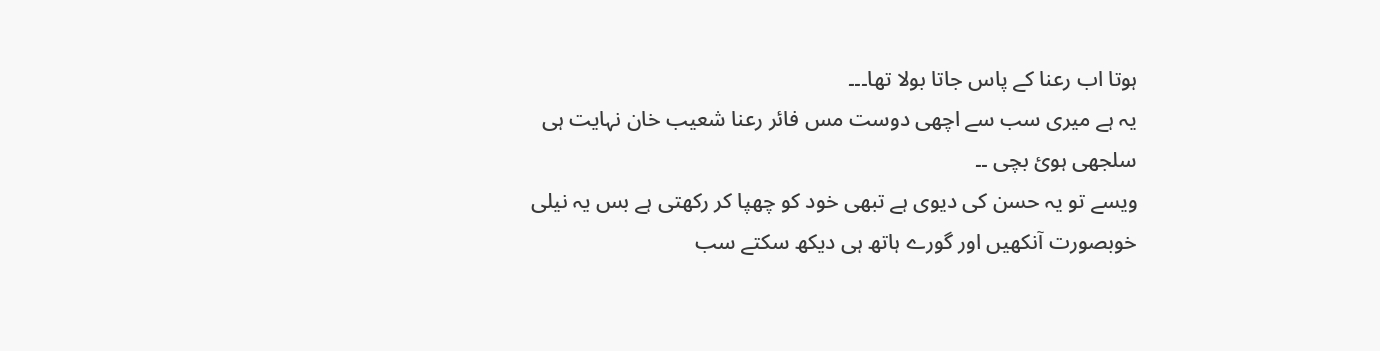ہوتا اب رعنا کے پاس جاتا بولا تھا۔۔۔
یہ ہے میری سب سے اچھی دوست مس فائر رعنا شعیب خان نہایت ہی سلجھی ہوئ بچی ۔۔
ویسے تو یہ حسن کی دیوی ہے تبھی خود کو چھپا کر رکھتی ہے بس یہ نیلی خوبصورت آنکھیں اور گورے ہاتھ ہی دیکھ سکتے سب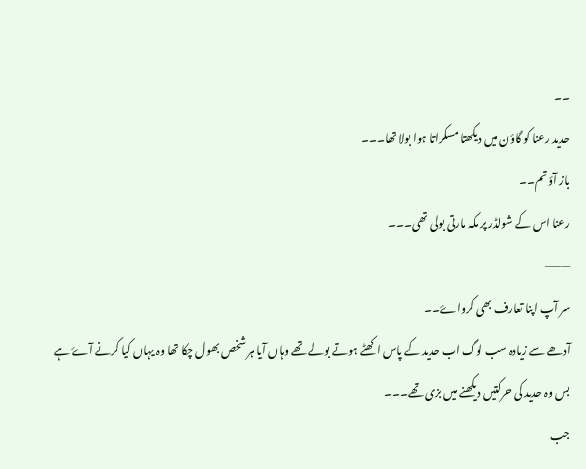۔۔
حدید رعنا کو گاؤن میں دیکھتا مسکراتا ہوا بولا تھا۔۔۔
باز آؤ تم۔۔
رعنا اس کے شولڈر پر مکہ مارتی بولی تھی۔۔۔
———
سر آپ اپنا تعارف بھی کرواۓ۔۔
آدھے سے زیادہ سب لوگ اب حدید کے پاس اکھٹے ہوتے بولے تھے وہاں آیا ہر شخص بھول چکا تھا وہ یہاں کیا کرنے آۓ ہے بس وہ حدید کی حرکتیں دیکھنے میں بزی تھے۔۔۔
جب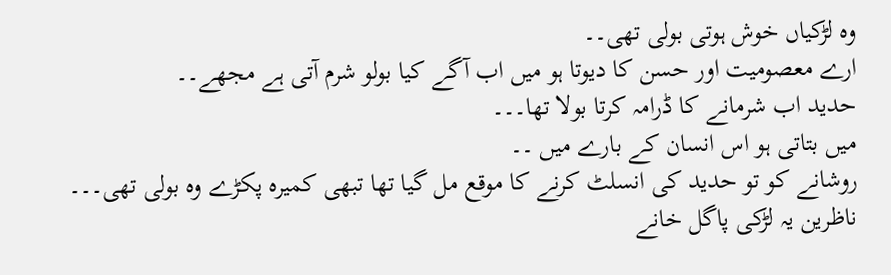وہ لڑکیاں خوش ہوتی بولی تھی۔۔
ارے معصومیت اور حسن کا دیوتا ہو میں اب آگے کیا بولو شرم آتی ہے مجھے۔۔
حدید اب شرمانے کا ڈرامہ کرتا بولا تھا۔۔۔
میں بتاتی ہو اس انسان کے بارے میں ۔۔
روشانے کو تو حدید کی انسلٹ کرنے کا موقع مل گیا تھا تبھی کمیرہ پکڑے وہ بولی تھی۔۔۔
ناظرین یہ لڑکی پاگل خانے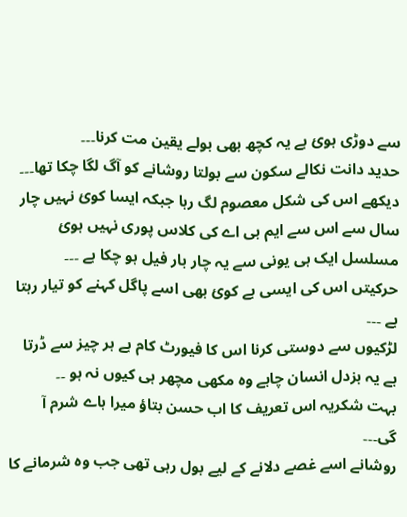سے دوڑی ہوئ ہے یہ کچھ بھی بولے یقین مت کرنا۔۔۔
حدید دانت نکالے سکون سے بولتا روشانے کو آگ لگا چکا تھا۔۔۔
دیکھے اس کی شکل معصوم لگ رہا جبکہ ایسا کوئ نہیں چار سال سے اس سے ایم بی اے کی کلاس پوری نہیں ہوئ مسلسل ایک ہی یونی سے یہ چار بار فیل ہو چکا ہے ۔۔۔
حرکیتں اس کی ایسی ہے کوئ بھی اسے پاگل کہنے کو تیار رہتا ہے ۔۔۔
لڑکیوں سے دوستی کرنا اس کا فیورٹ کام ہے ہر چیز سے ڈرتا ہے یہ بزدل انسان چاہے وہ مکھی مچھر ہی کیوں نہ ہو ۔۔
بہت شکریہ اس تعریف کا اب حسن بتاؤ میرا ہاے شرم آ گی۔۔۔
روشانے اسے غصے دلانے کے لیے بول رہی تھی جب وہ شرمانے کا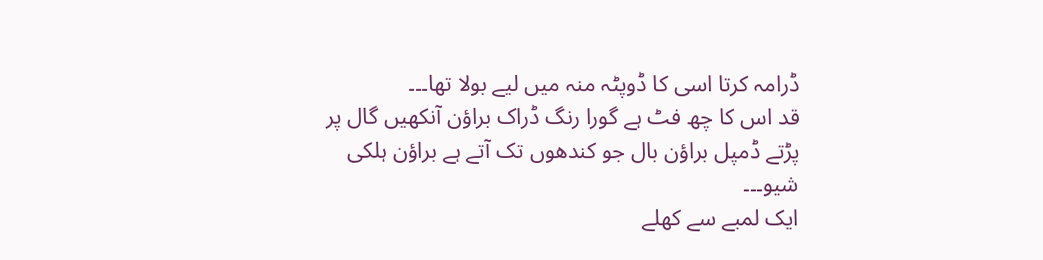ڈرامہ کرتا اسی کا ڈوپٹہ منہ میں لیے بولا تھا۔۔۔
قد اس کا چھ فٹ ہے گورا رنگ ڈراک براؤن آنکھیں گال پر پڑتے ڈمپل براؤن بال جو کندھوں تک آتے ہے براؤن ہلکی شیو۔۔۔
ایک لمبے سے کھلے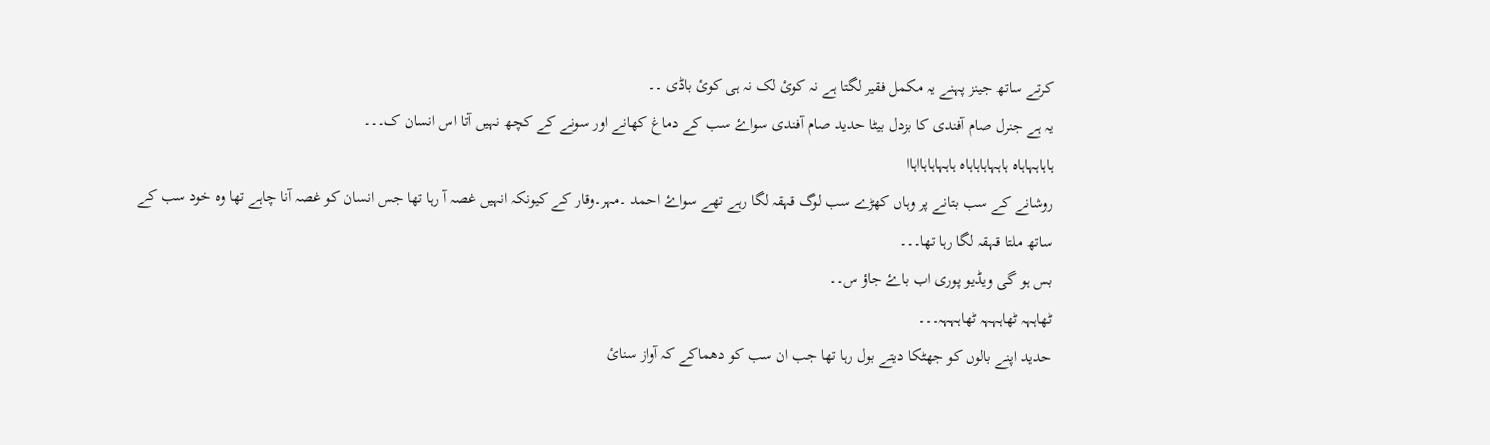کرتے ساتھ جینز پہنے یہ مکمل فقیر لگتا ہے نہ کوئ لک نہ ہی کوئ باڈی ۔۔
یہ ہے جنرل صام آفندی کا بزدل بیٹا حدید صام آفندی سواۓ سب کے دماغ کھانے اور سونے کے کچھ نہیں آتا اس انسان ک۔۔۔
ہاہاہہاہاہ ہاہہاہاہاہاہ ہاہہاہاہااہاا
روشانے کے سب بتانے پر وہاں کھڑے سب لوگ قہقہ لگا رہے تھے سواۓ احمد ۔مہر۔وقار کے کیونکہ انہیں غصہ آ رہا تھا جس انسان کو غصہ آنا چاہے تھا وہ خود سب کے ساتھ ملتا قہقہ لگا رہا تھا۔۔۔
بس ہو گی ویڈیو پوری اب باۓ جاؤ س۔۔
ٹھاہہہ ٹھاہہہہ ٹھاہہہہ۔۔۔
حدید اپنے بالوں کو جھٹکا دیتے بول رہا تھا جب ان سب کو دھماکے کہ آواز سنائ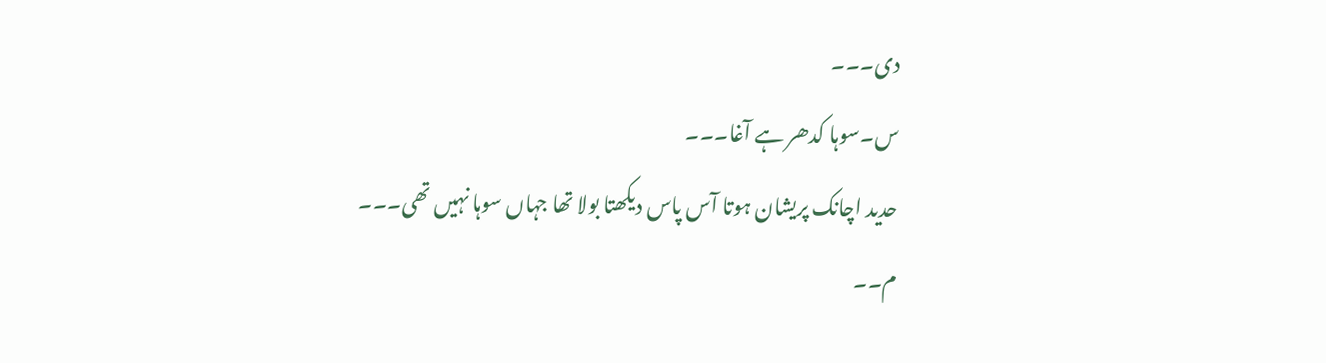دی۔۔۔
س۔سوہا کدھر ہے آغا۔۔۔
حدید اچانک پریشان ہوتا آس پاس دیکھتا بولا تھا جہاں سوہا نہیں تھی۔۔۔
م۔۔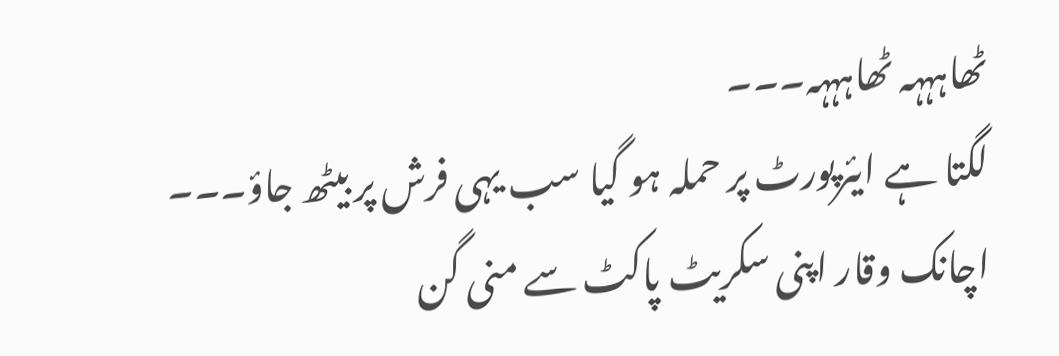ٹھاہہہہ ٹھاہہہہ۔۔۔
لگتا ہے ایئرپورٹ پر حملہ ہو گیا سب یہی فرش پر بیٹھ جاؤ۔۔۔
اچانک وقار اپنی سکریٹ پاکٹ سے منی گن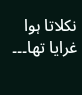نکلاتا ہوا غرایا تھا۔۔۔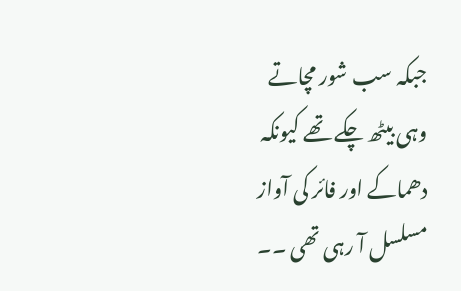جبکہ سب شور مچاتے وہی بیٹھ چکے تھے کیونکہ دھماکے اور فائر کی آواز مسلسل آ رہی تھی ۔۔